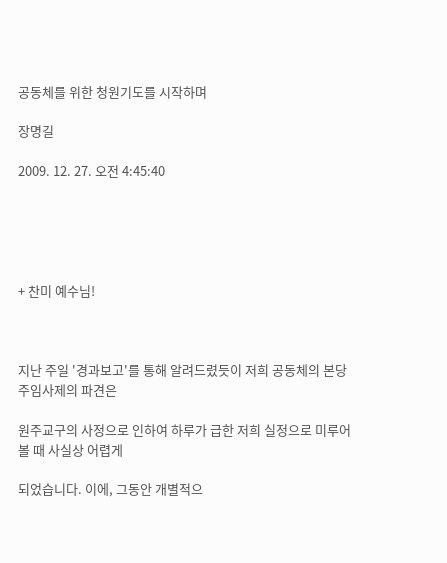공동체를 위한 청원기도를 시작하며

장명길

2009. 12. 27. 오전 4:45:40





+ 찬미 예수님!



지난 주일 '경과보고'를 통해 알려드렸듯이 저희 공동체의 본당주임사제의 파견은

원주교구의 사정으로 인하여 하루가 급한 저희 실정으로 미루어 볼 때 사실상 어렵게

되었습니다. 이에, 그동안 개별적으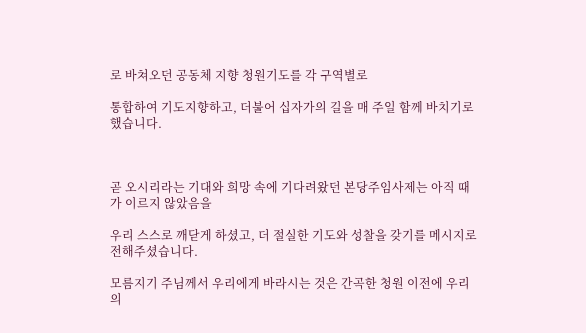로 바쳐오던 공동체 지향 청원기도를 각 구역별로

통합하여 기도지향하고, 더불어 십자가의 길을 매 주일 함께 바치기로 했습니다.



곧 오시리라는 기대와 희망 속에 기다려왔던 본당주임사제는 아직 때가 이르지 않았음을

우리 스스로 깨닫게 하셨고, 더 절실한 기도와 성찰을 갖기를 메시지로 전해주셨습니다.

모름지기 주님께서 우리에게 바라시는 것은 간곡한 청원 이전에 우리의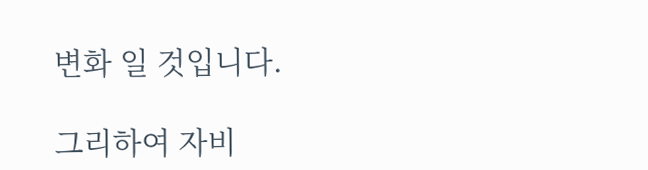변화 일 것입니다.

그리하여 자비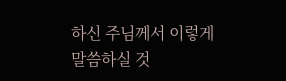하신 주님께서 이렇게 말씀하실 것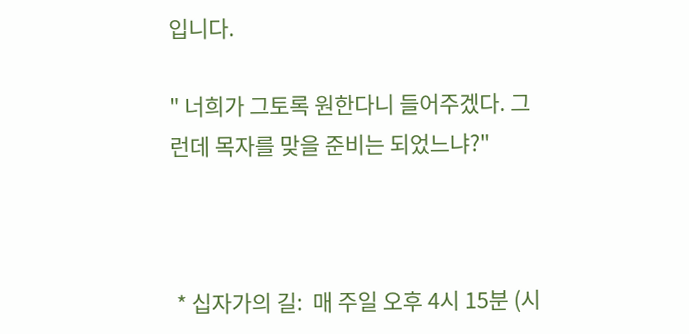입니다.

" 너희가 그토록 원한다니 들어주겠다. 그런데 목자를 맞을 준비는 되었느냐?"



 * 십자가의 길:  매 주일 오후 4시 15분 (시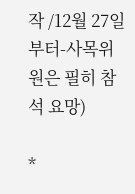작 /12월 27일 부터-사목위원은 필히 참석 요망)

*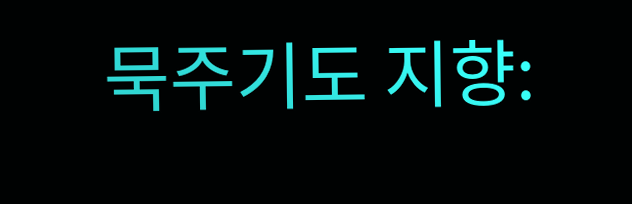묵주기도 지향: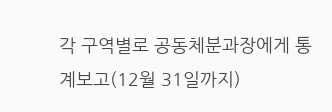각 구역별로 공동체분과장에게 통계보고(12월 31일까지)